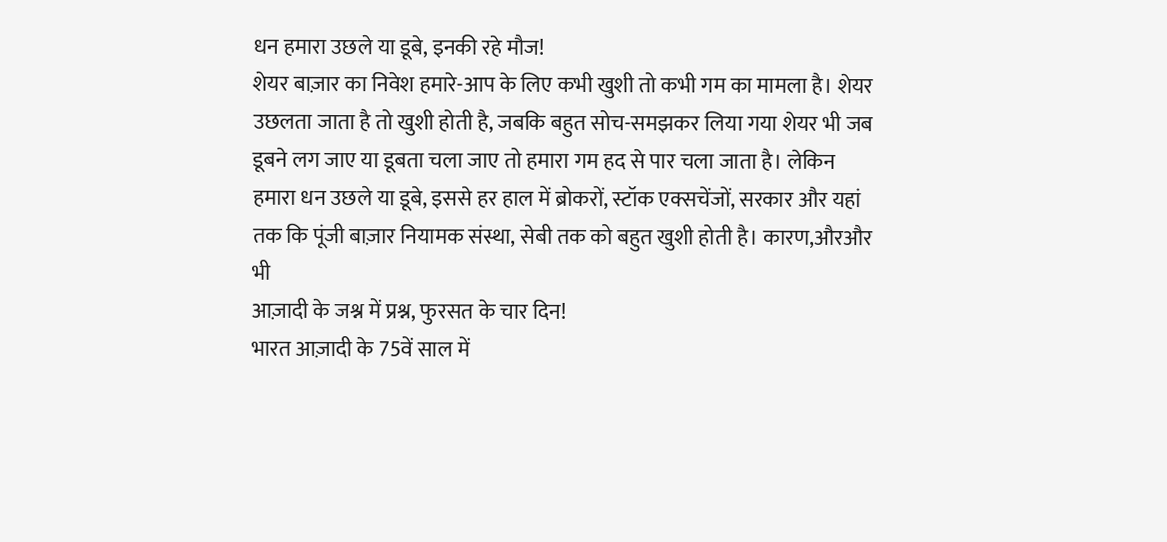धन हमारा उछले या डूबे, इनकी रहे मौज!
शेयर बाज़ार का निवेश हमारे-आप के लिए कभी खुशी तो कभी गम का मामला है। शेयर उछलता जाता है तो खुशी होती है, जबकि बहुत सोच-समझकर लिया गया शेयर भी जब डूबने लग जाए या डूबता चला जाए तो हमारा गम हद से पार चला जाता है। लेकिन हमारा धन उछले या डूबे, इससे हर हाल में ब्रोकरों, स्टॉक एक्सचेंजों, सरकार और यहां तक कि पूंजी बाज़ार नियामक संस्था, सेबी तक को बहुत खुशी होती है। कारण,औरऔर भी
आज़ादी के जश्न में प्रश्न, फुरसत के चार दिन!
भारत आज़ादी के 75वें साल में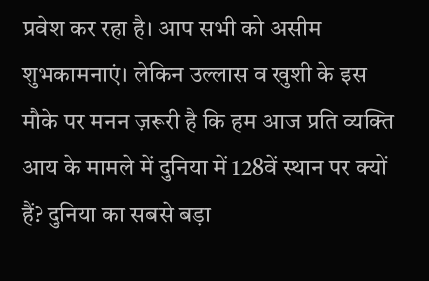प्रवेश कर रहा है। आप सभी को असीम शुभकामनाएं। लेकिन उल्लास व खुशी के इस मौके पर मनन ज़रूरी है कि हम आज प्रति व्यक्ति आय के मामले में दुनिया में 128वें स्थान पर क्यों हैं? दुनिया का सबसे बड़ा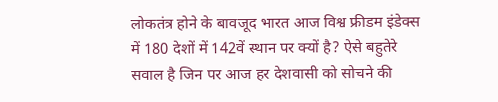लोकतंत्र होने के बावजूद भारत आज विश्व फ्रीडम इंडेक्स में 180 देशों में 142वें स्थान पर क्यों है? ऐसे बहुतेरे सवाल है जिन पर आज हर देशवासी को सोचने की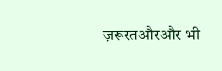ज़रूरतऔरऔर भी